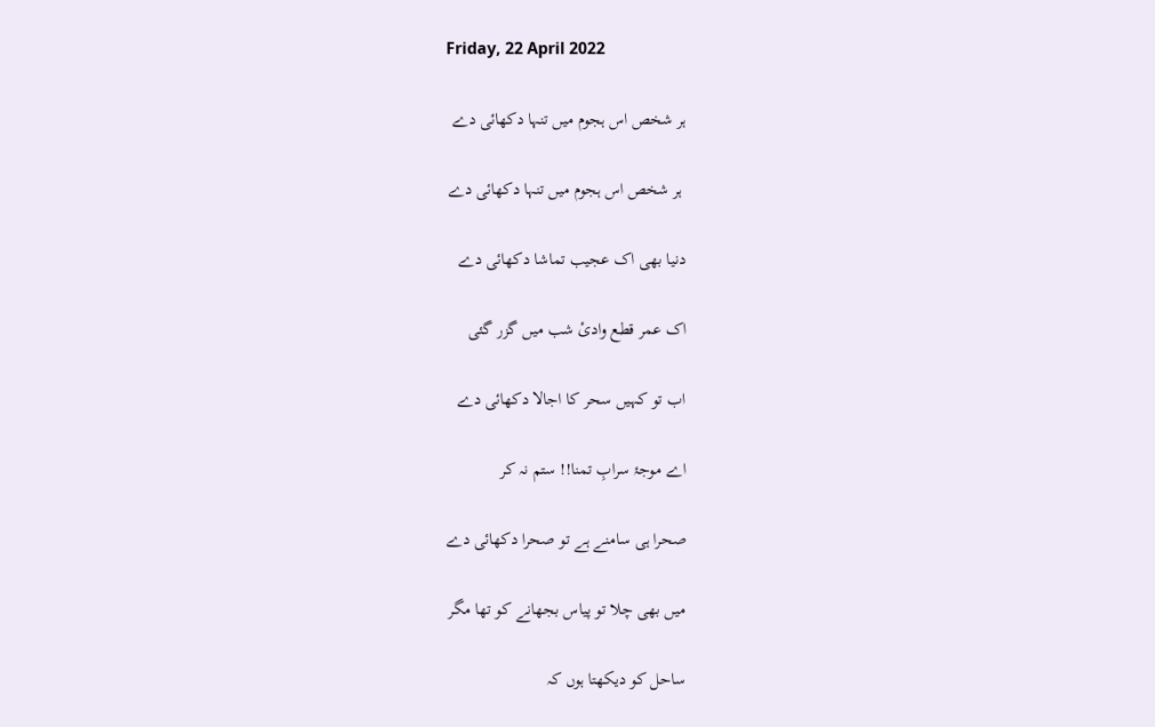Friday, 22 April 2022

ہر شخص اس ہجوم میں تنہا دکھائی دے

 ہر شخص اس ہجوم میں تنہا دکھائی دے

دنیا بھی اک عجیب تماشا دکھائی دے

اک عمر قطع وادیٔ شب میں گزر گئی

اب تو کہیں سحر کا اجالا دکھائی دے

اے موجۂ سرابِ تمنا!! ستم نہ کر

صحرا ہی سامنے ہے تو صحرا دکھائی دے

میں بھی چلا تو پیاس بجھانے کو تھا مگر

ساحل کو دیکھتا ہوں کہ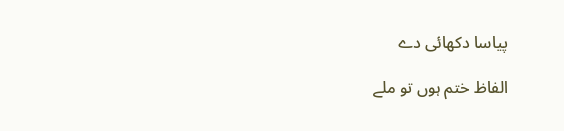پیاسا دکھائی دے

الفاظ ختم ہوں تو ملے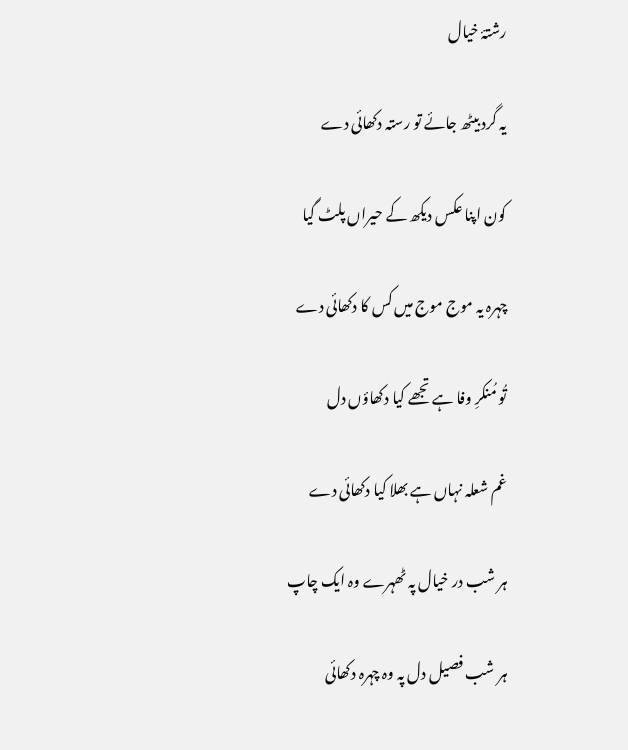رشتۂ خیال

یہ گرد بیٹھ جائے تو رستہ دکھائی دے

کون اپنا عکس دیکھ کے حیراں پلٹ گیا

چہرہ یہ موج موج میں کس کا دکھائی دے

تُو مُنکرِ وفا ہے تجھے کیا دکھاؤں دل

غم شعلہ نہاں ہے بھلا کیا دکھائی دے

ہر شب در خیال پہ ٹھہرے وہ ایک چاپ

ہر شب فصیل دل پہ وہ چہرہ دکھائی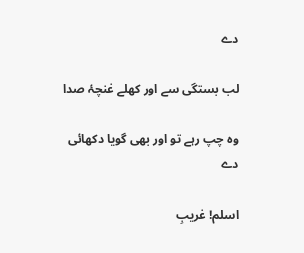دے

لب‌ بستگی سے اور کھلے غنچۂ صدا

وہ چپ رہے تو اور بھی گویا دکھائی دے

اسلم! غریب‌ِ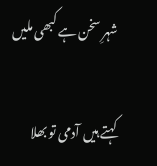شہرِ سخن ہے کبھی ملیں

کہتے ہیں آدمی تو بھلا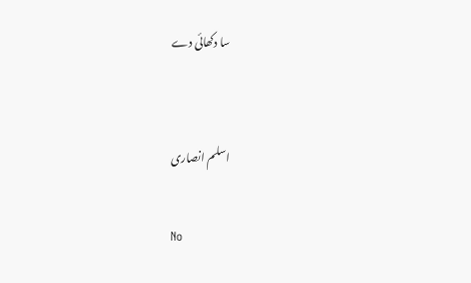سا دکھائی دے


اسلم انصاری

No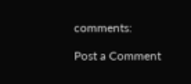comments:

Post a Comment